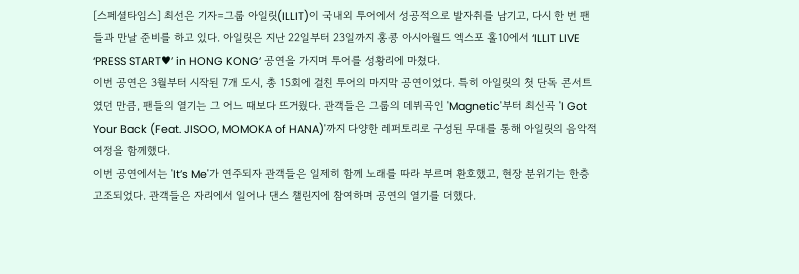[스페셜타임스] 최선은 기자=그룹 아일릿(ILLIT)이 국내외 투어에서 성공적으로 발자취를 남기고, 다시 한 번 팬들과 만날 준비를 하고 있다. 아일릿은 지난 22일부터 23일까지 홍콩 아시아월드 엑스포 홀10에서 ‘ILLIT LIVE ‘PRESS START♥’ in HONG KONG’ 공연을 가지며 투어를 성황리에 마쳤다.
이번 공연은 3월부터 시작된 7개 도시, 총 15회에 걸친 투어의 마지막 공연이었다. 특히 아일릿의 첫 단독 콘서트였던 만큼, 팬들의 열기는 그 어느 때보다 뜨거웠다. 관객들은 그룹의 데뷔곡인 'Magnetic'부터 최신곡 'I Got Your Back (Feat. JISOO, MOMOKA of HANA)'까지 다양한 레퍼토리로 구성된 무대를 통해 아일릿의 음악적 여정을 함께했다.
이번 공연에서는 'It’s Me'가 연주되자 관객들은 일제히 함께 노래를 따라 부르며 환호했고, 현장 분위기는 한층 고조되었다. 관객들은 자리에서 일어나 댄스 챌린지에 참여하며 공연의 열기를 더했다.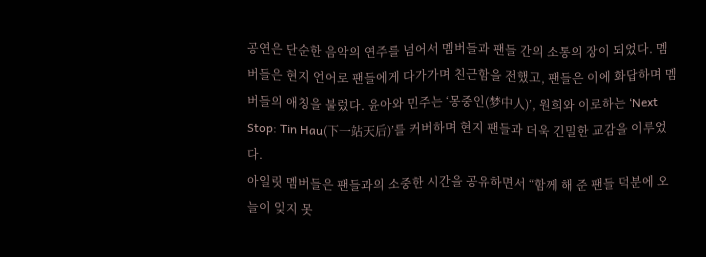공연은 단순한 음악의 연주를 넘어서 멤버들과 팬들 간의 소통의 장이 되었다. 멤버들은 현지 언어로 팬들에게 다가가며 친근함을 전했고, 팬들은 이에 화답하며 멤버들의 애칭을 불렀다. 윤아와 민주는 ‘몽중인(梦中人)’, 원희와 이로하는 ‘Next Stop: Tin Hau(下一站天后)’를 커버하며 현지 팬들과 더욱 긴밀한 교감을 이루었다.
아일릿 멤버들은 팬들과의 소중한 시간을 공유하면서 “함께 해 준 팬들 덕분에 오늘이 잊지 못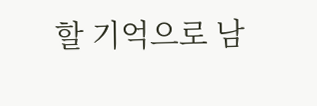할 기억으로 남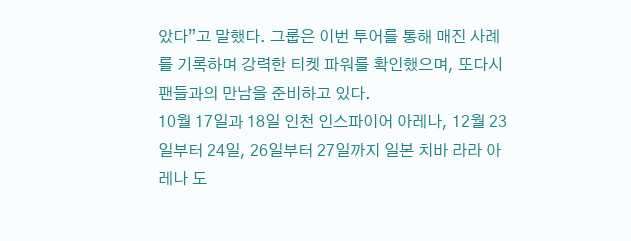았다”고 말했다. 그룹은 이번 투어를 통해 매진 사례를 기록하며 강력한 티켓 파워를 확인했으며, 또다시 팬들과의 만남을 준비하고 있다.
10월 17일과 18일 인천 인스파이어 아레나, 12월 23일부터 24일, 26일부터 27일까지 일본 치바 라라 아레나 도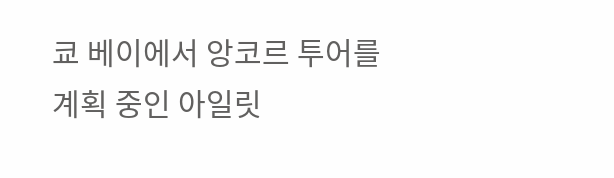쿄 베이에서 앙코르 투어를 계획 중인 아일릿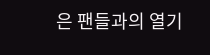은 팬들과의 열기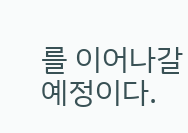를 이어나갈 예정이다.